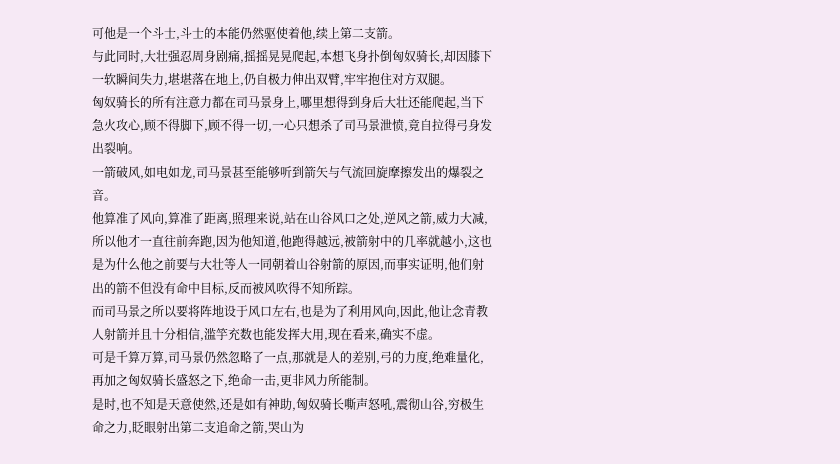可他是一个斗士,斗士的本能仍然驱使着他,续上第二支箭。
与此同时,大壮强忍周身剧痛,摇摇晃晃爬起,本想飞身扑倒匈奴骑长,却因膝下一软瞬间失力,堪堪落在地上,仍自极力伸出双臂,牢牢抱住对方双腿。
匈奴骑长的所有注意力都在司马景身上,哪里想得到身后大壮还能爬起,当下急火攻心,顾不得脚下,顾不得一切,一心只想杀了司马景泄愤,竟自拉得弓身发出裂响。
一箭破风,如电如龙,司马景甚至能够听到箭矢与气流回旋摩擦发出的爆裂之音。
他算准了风向,算准了距离,照理来说,站在山谷风口之处,逆风之箭,威力大减,所以他才一直往前奔跑,因为他知道,他跑得越远,被箭射中的几率就越小,这也是为什么他之前要与大壮等人一同朝着山谷射箭的原因,而事实证明,他们射出的箭不但没有命中目标,反而被风吹得不知所踪。
而司马景之所以要将阵地设于风口左右,也是为了利用风向,因此,他让念青教人射箭并且十分相信,滥竽充数也能发挥大用,现在看来,确实不虚。
可是千算万算,司马景仍然忽略了一点,那就是人的差别,弓的力度,绝难量化,再加之匈奴骑长盛怒之下,绝命一击,更非风力所能制。
是时,也不知是天意使然,还是如有神助,匈奴骑长嘶声怒吼,震彻山谷,穷极生命之力,眨眼射出第二支追命之箭,哭山为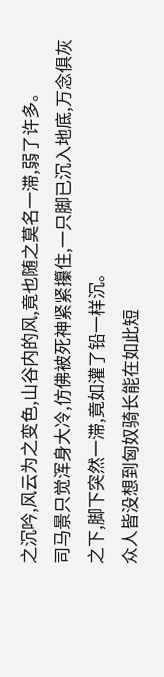之沉吟,风云为之变色,山谷内的风,竟也随之莫名一滞,弱了许多。
司马景只觉浑身大冷,仿佛被死神紧紧攥住,一只脚已沉入地底,万念俱灰之下,脚下突然一滞,竟如灌了铅一样沉。
众人皆没想到匈奴骑长能在如此短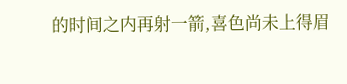的时间之内再射一箭,喜色尚未上得眉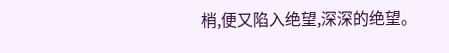梢,便又陷入绝望,深深的绝望。